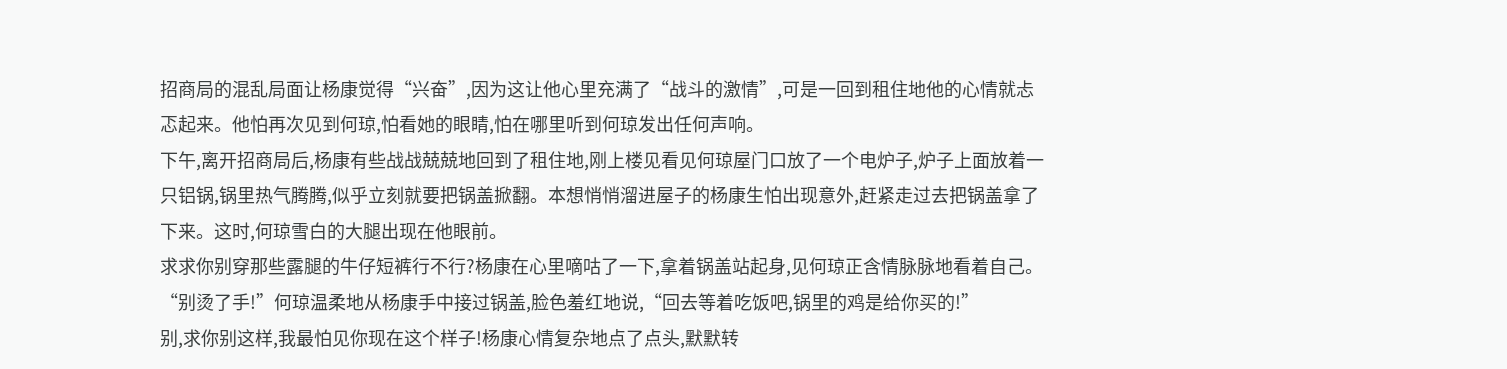招商局的混乱局面让杨康觉得“兴奋”,因为这让他心里充满了“战斗的激情”,可是一回到租住地他的心情就忐忑起来。他怕再次见到何琼,怕看她的眼睛,怕在哪里听到何琼发出任何声响。
下午,离开招商局后,杨康有些战战兢兢地回到了租住地,刚上楼见看见何琼屋门口放了一个电炉子,炉子上面放着一只铝锅,锅里热气腾腾,似乎立刻就要把锅盖掀翻。本想悄悄溜进屋子的杨康生怕出现意外,赶紧走过去把锅盖拿了下来。这时,何琼雪白的大腿出现在他眼前。
求求你别穿那些露腿的牛仔短裤行不行?杨康在心里嘀咕了一下,拿着锅盖站起身,见何琼正含情脉脉地看着自己。
“别烫了手!”何琼温柔地从杨康手中接过锅盖,脸色羞红地说,“回去等着吃饭吧,锅里的鸡是给你买的!”
别,求你别这样,我最怕见你现在这个样子!杨康心情复杂地点了点头,默默转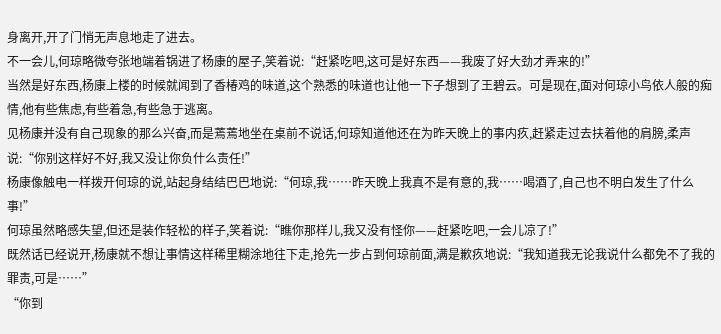身离开,开了门悄无声息地走了进去。
不一会儿,何琼略微夸张地端着锅进了杨康的屋子,笑着说:“赶紧吃吧,这可是好东西——我废了好大劲才弄来的!”
当然是好东西,杨康上楼的时候就闻到了香椿鸡的味道,这个熟悉的味道也让他一下子想到了王碧云。可是现在,面对何琼小鸟依人般的痴情,他有些焦虑,有些着急,有些急于逃离。
见杨康并没有自己现象的那么兴奋,而是蔫蔫地坐在桌前不说话,何琼知道他还在为昨天晚上的事内疚,赶紧走过去扶着他的肩膀,柔声说:“你别这样好不好,我又没让你负什么责任!”
杨康像触电一样拨开何琼的说,站起身结结巴巴地说:“何琼,我……昨天晚上我真不是有意的,我……喝酒了,自己也不明白发生了什么事!”
何琼虽然略感失望,但还是装作轻松的样子,笑着说:“瞧你那样儿,我又没有怪你——赶紧吃吧,一会儿凉了!”
既然话已经说开,杨康就不想让事情这样稀里糊涂地往下走,抢先一步占到何琼前面,满是歉疚地说:“我知道我无论我说什么都免不了我的罪责,可是……”
“你到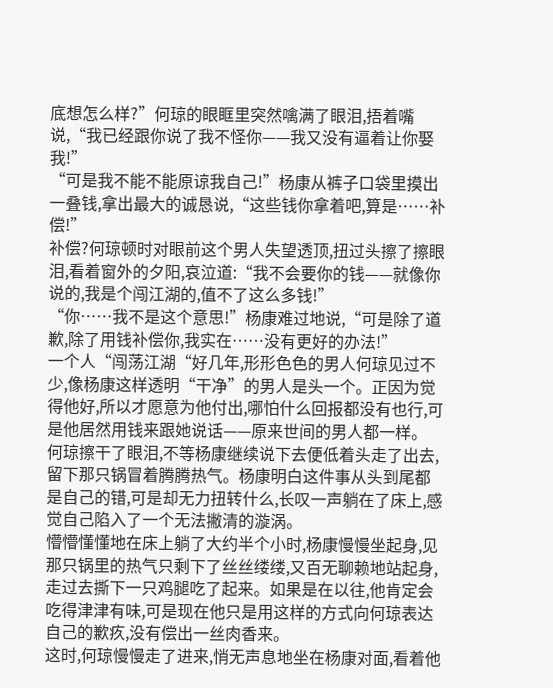底想怎么样?”何琼的眼眶里突然噙满了眼泪,捂着嘴说,“我已经跟你说了我不怪你——我又没有逼着让你娶我!”
“可是我不能不能原谅我自己!”杨康从裤子口袋里摸出一叠钱,拿出最大的诚恳说,“这些钱你拿着吧,算是……补偿!”
补偿?何琼顿时对眼前这个男人失望透顶,扭过头擦了擦眼泪,看着窗外的夕阳,哀泣道:“我不会要你的钱——就像你说的,我是个闯江湖的,值不了这么多钱!”
“你……我不是这个意思!”杨康难过地说,“可是除了道歉,除了用钱补偿你,我实在……没有更好的办法!”
一个人“闯荡江湖“好几年,形形色色的男人何琼见过不少,像杨康这样透明“干净”的男人是头一个。正因为觉得他好,所以才愿意为他付出,哪怕什么回报都没有也行,可是他居然用钱来跟她说话——原来世间的男人都一样。
何琼擦干了眼泪,不等杨康继续说下去便低着头走了出去,留下那只锅冒着腾腾热气。杨康明白这件事从头到尾都是自己的错,可是却无力扭转什么,长叹一声躺在了床上,感觉自己陷入了一个无法撇清的漩涡。
懵懵懂懂地在床上躺了大约半个小时,杨康慢慢坐起身,见那只锅里的热气只剩下了丝丝缕缕,又百无聊赖地站起身,走过去撕下一只鸡腿吃了起来。如果是在以往,他肯定会吃得津津有味,可是现在他只是用这样的方式向何琼表达自己的歉疚,没有偿出一丝肉香来。
这时,何琼慢慢走了进来,悄无声息地坐在杨康对面,看着他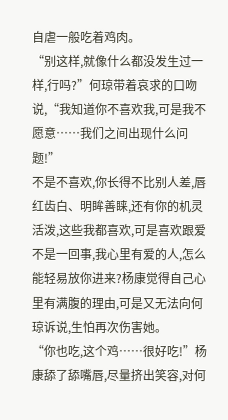自虐一般吃着鸡肉。
“别这样,就像什么都没发生过一样,行吗?”何琼带着哀求的口吻说,“我知道你不喜欢我,可是我不愿意……我们之间出现什么问题!”
不是不喜欢,你长得不比别人差,唇红齿白、明眸善睐,还有你的机灵活泼,这些我都喜欢,可是喜欢跟爱不是一回事,我心里有爱的人,怎么能轻易放你进来?杨康觉得自己心里有满腹的理由,可是又无法向何琼诉说,生怕再次伤害她。
“你也吃,这个鸡……很好吃!”杨康舔了舔嘴唇,尽量挤出笑容,对何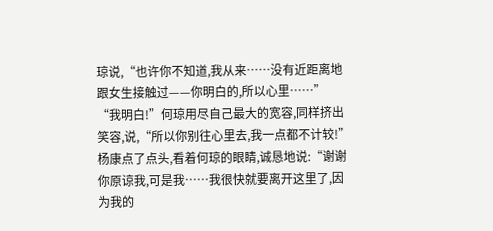琼说,“也许你不知道,我从来……没有近距离地跟女生接触过——你明白的,所以心里……”
“我明白!”何琼用尽自己最大的宽容,同样挤出笑容,说,“所以你别往心里去,我一点都不计较!”
杨康点了点头,看着何琼的眼睛,诚恳地说:“谢谢你原谅我,可是我……我很快就要离开这里了,因为我的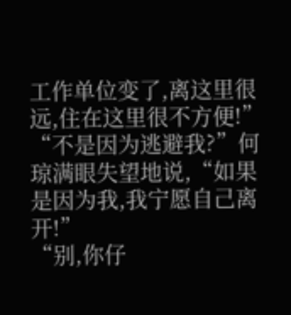工作单位变了,离这里很远,住在这里很不方便!”
“不是因为逃避我?”何琼满眼失望地说,“如果是因为我,我宁愿自己离开!”
“别,你仔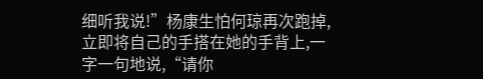细听我说!”杨康生怕何琼再次跑掉,立即将自己的手搭在她的手背上,一字一句地说,“请你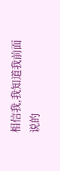相信我,我知道我前面说的